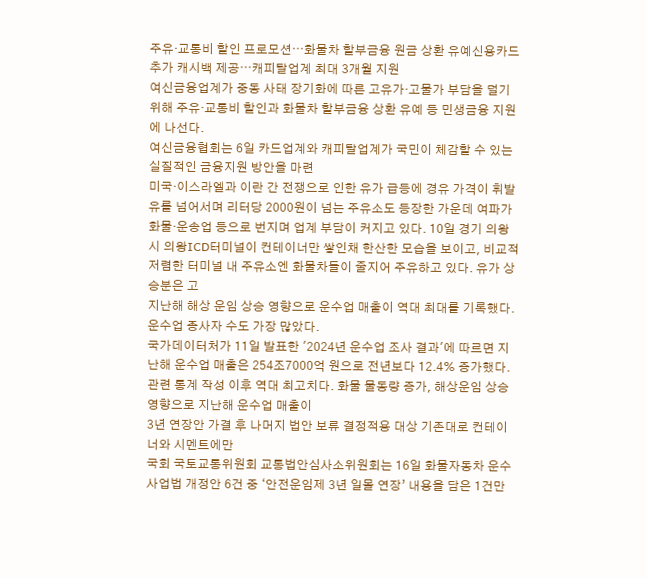주유·교통비 할인 프로모션⋯화물차 할부금융 원금 상환 유예신용카드 추가 캐시백 제공⋯캐피탈업계 최대 3개월 지원
여신금융업계가 중동 사태 장기화에 따른 고유가·고물가 부담을 덜기 위해 주유·교통비 할인과 화물차 할부금융 상환 유예 등 민생금융 지원에 나선다.
여신금융협회는 6일 카드업계와 캐피탈업계가 국민이 체감할 수 있는 실질적인 금융지원 방안을 마련
미국·이스라엘과 이란 간 전쟁으로 인한 유가 급등에 경유 가격이 휘발유를 넘어서며 리터당 2000원이 넘는 주유소도 등장한 가운데 여파가 화물·운송업 등으로 번지며 업계 부담이 커지고 있다. 10일 경기 의왕시 의왕ICD터미널이 컨테이너만 쌓인채 한산한 모습을 보이고, 비교적 저렴한 터미널 내 주유소엔 화물차들이 줄지어 주유하고 있다. 유가 상승분은 고
지난해 해상 운임 상승 영향으로 운수업 매출이 역대 최대를 기록했다. 운수업 종사자 수도 가장 많았다.
국가데이터처가 11일 발표한 '2024년 운수업 조사 결과'에 따르면 지난해 운수업 매출은 254조7000억 원으로 전년보다 12.4% 증가했다. 관련 통계 작성 이후 역대 최고치다. 화물 물동량 증가, 해상운임 상승 영향으로 지난해 운수업 매출이
3년 연장안 가결 후 나머지 법안 보류 결정적용 대상 기존대로 컨테이너와 시멘트에만
국회 국토교통위원회 교통법안심사소위원회는 16일 화물자동차 운수사업법 개정안 6건 중 ‘안전운임제 3년 일몰 연장’ 내용을 담은 1건만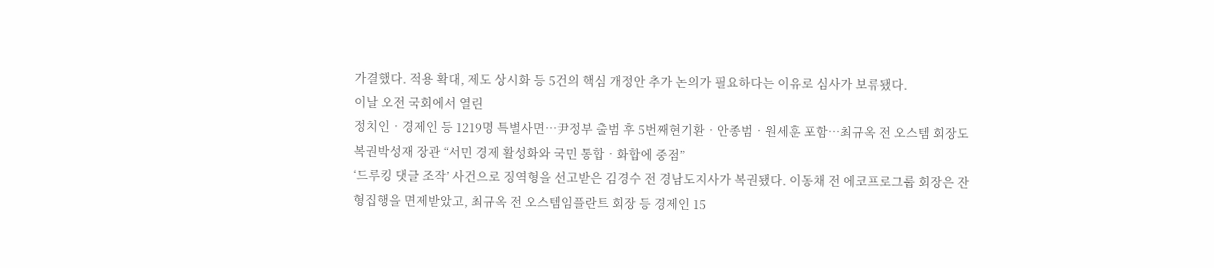가결했다. 적용 확대, 제도 상시화 등 5건의 핵심 개정안 추가 논의가 필요하다는 이유로 심사가 보류됐다.
이날 오전 국회에서 열린
정치인‧경제인 등 1219명 특별사면…尹정부 출범 후 5번째현기환‧안종범‧원세훈 포함…최규옥 전 오스템 회장도 복권박성재 장관 “서민 경제 활성화와 국민 통합‧화합에 중점”
‘드루킹 댓글 조작’ 사건으로 징역형을 선고받은 김경수 전 경남도지사가 복권됐다. 이동채 전 에코프로그룹 회장은 잔형집행을 면제받았고, 최규옥 전 오스템임플란트 회장 등 경제인 15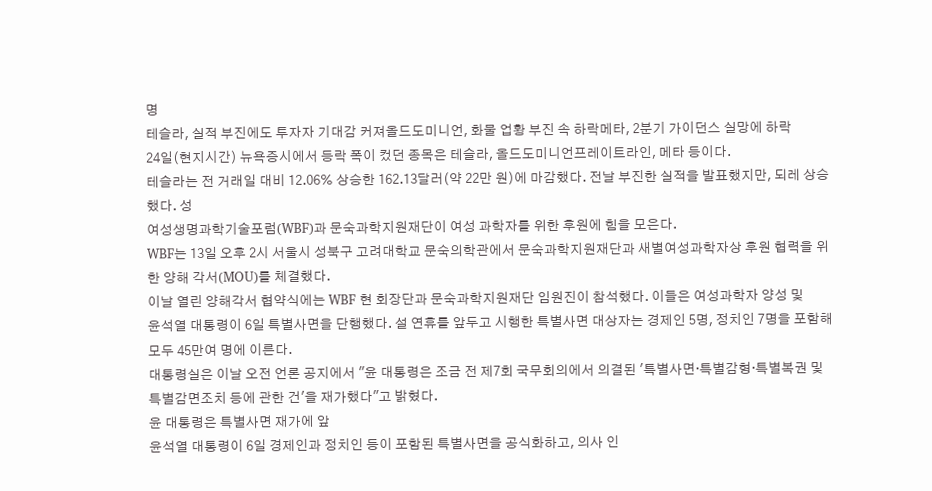명
테슬라, 실적 부진에도 투자자 기대감 커져올드도미니언, 화물 업황 부진 속 하락메타, 2분기 가이던스 실망에 하락
24일(현지시간) 뉴욕증시에서 등락 폭이 컸던 종목은 테슬라, 올드도미니언프레이트라인, 메타 등이다.
테슬라는 전 거래일 대비 12.06% 상승한 162.13달러(약 22만 원)에 마감했다. 전날 부진한 실적을 발표했지만, 되레 상승했다. 성
여성생명과학기술포럼(WBF)과 문숙과학지원재단이 여성 과학자를 위한 후원에 힘을 모은다.
WBF는 13일 오후 2시 서울시 성북구 고려대학교 문숙의학관에서 문숙과학지원재단과 새별여성과학자상 후원 협력을 위한 양해 각서(MOU)를 체결했다.
이날 열린 양해각서 협약식에는 WBF 현 회장단과 문숙과학지원재단 임원진이 참석했다. 이들은 여성과학자 양성 및
윤석열 대통령이 6일 특별사면을 단행했다. 설 연휴를 앞두고 시행한 특별사면 대상자는 경제인 5명, 정치인 7명을 포함해 모두 45만여 명에 이른다.
대통령실은 이날 오전 언론 공지에서 "윤 대통령은 조금 전 제7회 국무회의에서 의결된 '특별사면·특별감형·특별복권 및 특별감면조치 등에 관한 건'을 재가했다"고 밝혔다.
윤 대통령은 특별사면 재가에 앞
윤석열 대통령이 6일 경제인과 정치인 등이 포함된 특별사면을 공식화하고, 의사 인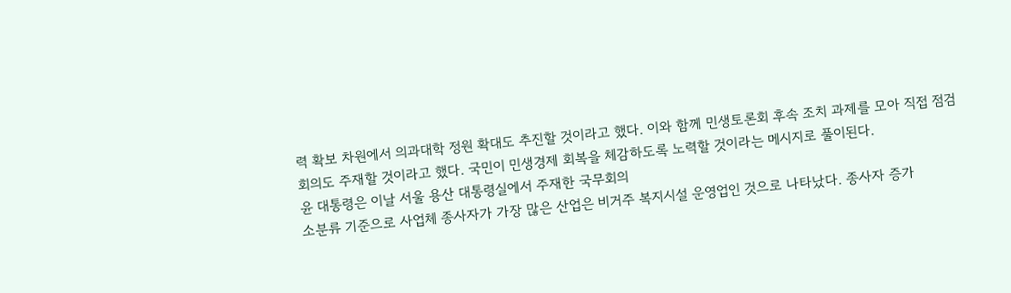력 확보 차원에서 의과대학 정원 확대도 추진할 것이라고 했다. 이와 함께 민생토론회 후속 조치 과제를 모아 직접 점검 회의도 주재할 것이라고 했다. 국민이 민생경제 회복을 체감하도록 노력할 것이라는 메시지로 풀이된다.
윤 대통령은 이날 서울 용산 대통령실에서 주재한 국무회의
소분류 기준으로 사업체 종사자가 가장 많은 산업은 비거주 복지시설 운영업인 것으로 나타났다. 종사자 증가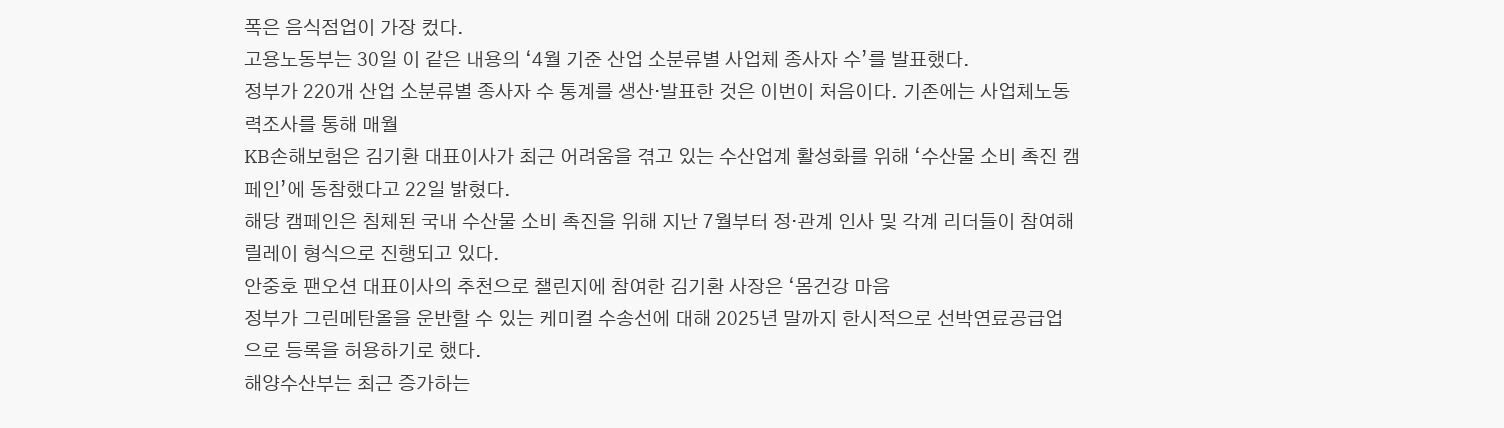폭은 음식점업이 가장 컸다.
고용노동부는 30일 이 같은 내용의 ‘4월 기준 산업 소분류별 사업체 종사자 수’를 발표했다.
정부가 220개 산업 소분류별 종사자 수 통계를 생산·발표한 것은 이번이 처음이다. 기존에는 사업체노동력조사를 통해 매월
KB손해보험은 김기환 대표이사가 최근 어려움을 겪고 있는 수산업계 활성화를 위해 ‘수산물 소비 촉진 캠페인’에 동참했다고 22일 밝혔다.
해당 캠페인은 침체된 국내 수산물 소비 촉진을 위해 지난 7월부터 정·관계 인사 및 각계 리더들이 참여해 릴레이 형식으로 진행되고 있다.
안중호 팬오션 대표이사의 추천으로 챌린지에 참여한 김기환 사장은 ‘몸건강 마음
정부가 그린메탄올을 운반할 수 있는 케미컬 수송선에 대해 2025년 말까지 한시적으로 선박연료공급업으로 등록을 허용하기로 했다.
해양수산부는 최근 증가하는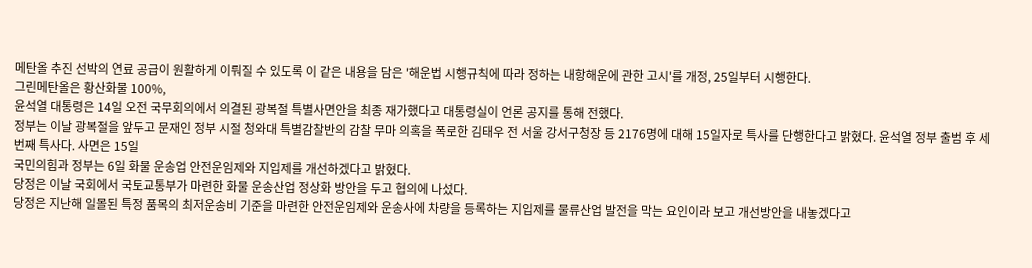메탄올 추진 선박의 연료 공급이 원활하게 이뤄질 수 있도록 이 같은 내용을 담은 '해운법 시행규칙에 따라 정하는 내항해운에 관한 고시'를 개정, 25일부터 시행한다.
그린메탄올은 황산화물 100%,
윤석열 대통령은 14일 오전 국무회의에서 의결된 광복절 특별사면안을 최종 재가했다고 대통령실이 언론 공지를 통해 전했다.
정부는 이날 광복절을 앞두고 문재인 정부 시절 청와대 특별감찰반의 감찰 무마 의혹을 폭로한 김태우 전 서울 강서구청장 등 2176명에 대해 15일자로 특사를 단행한다고 밝혔다. 윤석열 정부 출범 후 세 번째 특사다. 사면은 15일
국민의힘과 정부는 6일 화물 운송업 안전운임제와 지입제를 개선하겠다고 밝혔다.
당정은 이날 국회에서 국토교통부가 마련한 화물 운송산업 정상화 방안을 두고 협의에 나섰다.
당정은 지난해 일몰된 특정 품목의 최저운송비 기준을 마련한 안전운임제와 운송사에 차량을 등록하는 지입제를 물류산업 발전을 막는 요인이라 보고 개선방안을 내놓겠다고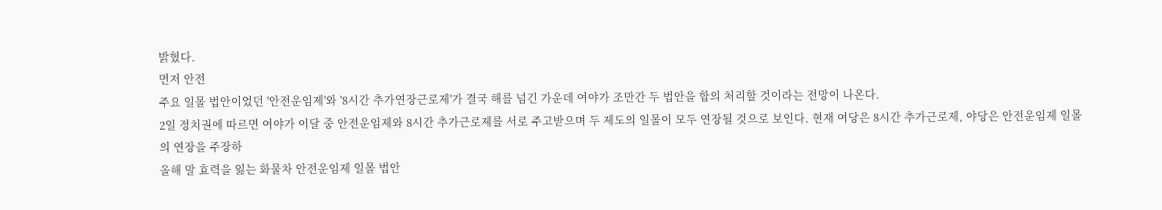밝혔다.
먼저 안전
주요 일몰 법안이었던 '안전운임제'와 '8시간 추가연장근로제'가 결국 해를 넘긴 가운데 여야가 조만간 두 법안을 합의 처리할 것이라는 전망이 나온다.
2일 정치권에 따르면 여야가 이달 중 안전운임제와 8시간 추가근로제를 서로 주고받으며 두 제도의 일몰이 모두 연장될 것으로 보인다. 현재 여당은 8시간 추가근로제, 야당은 안전운임제 일몰의 연장을 주장하
올해 말 효력을 잃는 화물차 안전운임제 일몰 법안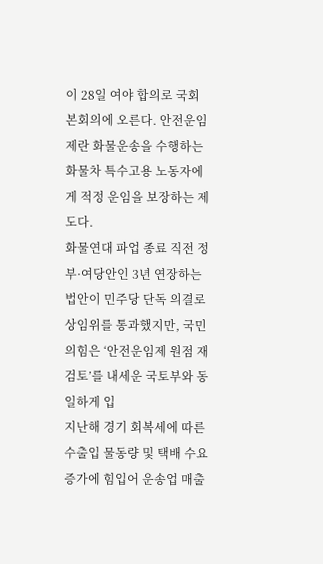이 28일 여야 합의로 국회 본회의에 오른다. 안전운임제란 화물운송을 수행하는 화물차 특수고용 노동자에게 적정 운임을 보장하는 제도다.
화물연대 파업 종료 직전 정부·여당안인 3년 연장하는 법안이 민주당 단독 의결로 상임위를 통과했지만, 국민의힘은 ‘안전운임제 원점 재검토’를 내세운 국토부와 동일하게 입
지난해 경기 회복세에 따른 수출입 물동량 및 택배 수요 증가에 힘입어 운송업 매출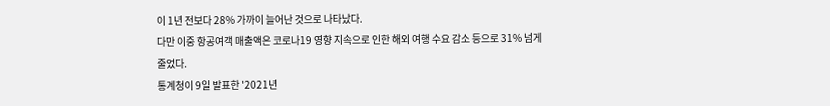이 1년 전보다 28% 가까이 늘어난 것으로 나타났다.
다만 이중 항공여객 매출액은 코로나19 영향 지속으로 인한 해외 여행 수요 감소 등으로 31% 넘게 줄었다.
통계청이 9일 발표한 '2021년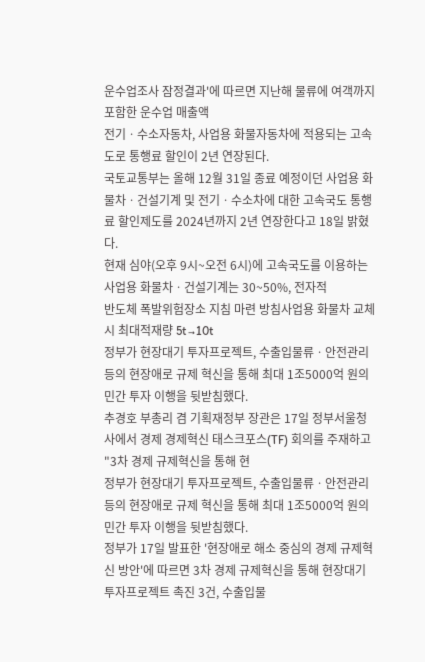운수업조사 잠정결과'에 따르면 지난해 물류에 여객까지 포함한 운수업 매출액
전기ㆍ수소자동차, 사업용 화물자동차에 적용되는 고속도로 통행료 할인이 2년 연장된다.
국토교통부는 올해 12월 31일 종료 예정이던 사업용 화물차ㆍ건설기계 및 전기ㆍ수소차에 대한 고속국도 통행료 할인제도를 2024년까지 2년 연장한다고 18일 밝혔다.
현재 심야(오후 9시~오전 6시)에 고속국도를 이용하는 사업용 화물차ㆍ건설기계는 30~50%, 전자적
반도체 폭발위험장소 지침 마련 방침사업용 화물차 교체시 최대적재량 5t→10t
정부가 현장대기 투자프로젝트, 수출입물류ㆍ안전관리 등의 현장애로 규제 혁신을 통해 최대 1조5000억 원의 민간 투자 이행을 뒷받침했다.
추경호 부총리 겸 기획재정부 장관은 17일 정부서울청사에서 경제 경제혁신 태스크포스(TF) 회의를 주재하고 "3차 경제 규제혁신을 통해 현
정부가 현장대기 투자프로젝트, 수출입물류ㆍ안전관리 등의 현장애로 규제 혁신을 통해 최대 1조5000억 원의 민간 투자 이행을 뒷받침했다.
정부가 17일 발표한 '현장애로 해소 중심의 경제 규제혁신 방안'에 따르면 3차 경제 규제혁신을 통해 현장대기 투자프로젝트 촉진 3건, 수출입물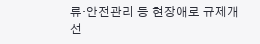류·안전관리 등 현장애로 규제개선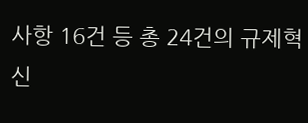사항 16건 등 총 24건의 규제혁신